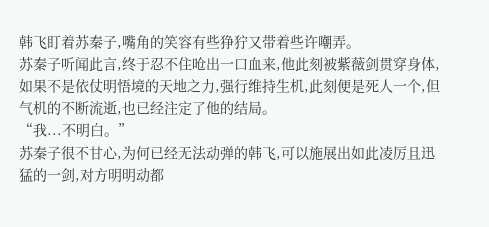韩飞盯着苏秦子,嘴角的笑容有些狰狞又带着些许嘲弄。
苏秦子听闻此言,终于忍不住呛出一口血来,他此刻被紫薇剑贯穿身体,如果不是依仗明悟境的天地之力,强行维持生机,此刻便是死人一个,但气机的不断流逝,也已经注定了他的结局。
“我...不明白。”
苏秦子很不甘心,为何已经无法动弹的韩飞,可以施展出如此凌厉且迅猛的一剑,对方明明动都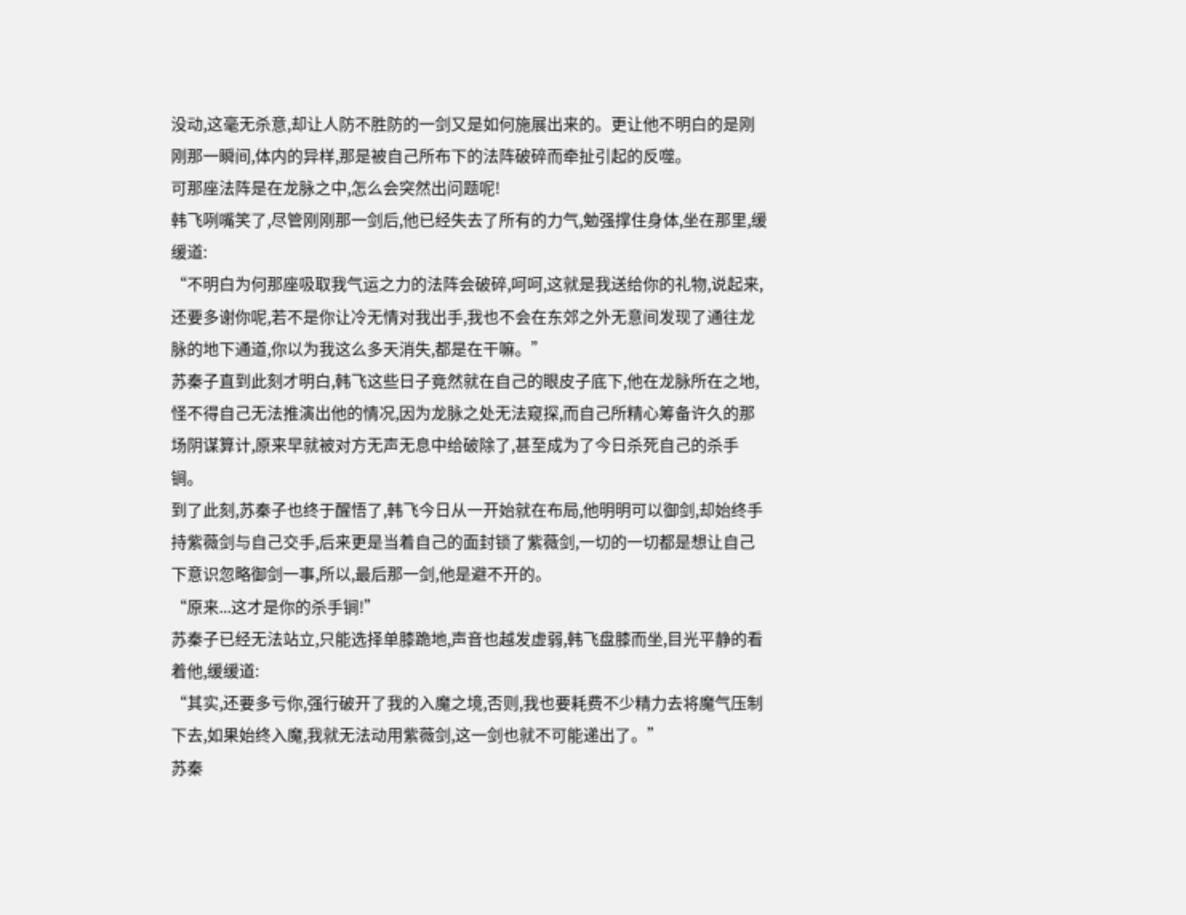没动,这毫无杀意,却让人防不胜防的一剑又是如何施展出来的。更让他不明白的是刚刚那一瞬间,体内的异样,那是被自己所布下的法阵破碎而牵扯引起的反噬。
可那座法阵是在龙脉之中,怎么会突然出问题呢!
韩飞咧嘴笑了,尽管刚刚那一剑后,他已经失去了所有的力气,勉强撑住身体,坐在那里,缓缓道:
“不明白为何那座吸取我气运之力的法阵会破碎,呵呵,这就是我送给你的礼物,说起来,还要多谢你呢,若不是你让冷无情对我出手,我也不会在东郊之外无意间发现了通往龙脉的地下通道,你以为我这么多天消失,都是在干嘛。”
苏秦子直到此刻才明白,韩飞这些日子竟然就在自己的眼皮子底下,他在龙脉所在之地,怪不得自己无法推演出他的情况,因为龙脉之处无法窥探,而自己所精心筹备许久的那场阴谋算计,原来早就被对方无声无息中给破除了,甚至成为了今日杀死自己的杀手锏。
到了此刻,苏秦子也终于醒悟了,韩飞今日从一开始就在布局,他明明可以御剑,却始终手持紫薇剑与自己交手,后来更是当着自己的面封锁了紫薇剑,一切的一切都是想让自己下意识忽略御剑一事,所以,最后那一剑,他是避不开的。
“原来...这才是你的杀手锏!”
苏秦子已经无法站立,只能选择单膝跪地,声音也越发虚弱,韩飞盘膝而坐,目光平静的看着他,缓缓道:
“其实,还要多亏你,强行破开了我的入魔之境,否则,我也要耗费不少精力去将魔气压制下去,如果始终入魔,我就无法动用紫薇剑,这一剑也就不可能递出了。”
苏秦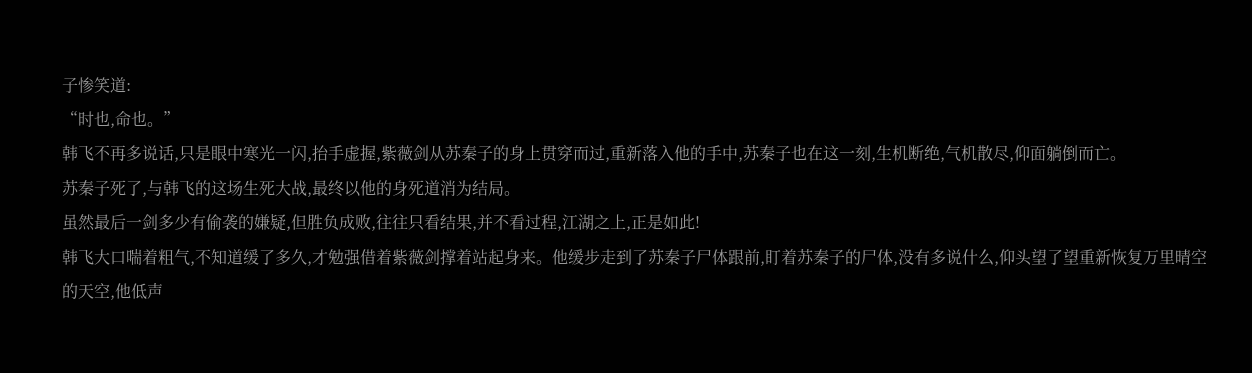子惨笑道:
“时也,命也。”
韩飞不再多说话,只是眼中寒光一闪,抬手虚握,紫薇剑从苏秦子的身上贯穿而过,重新落入他的手中,苏秦子也在这一刻,生机断绝,气机散尽,仰面躺倒而亡。
苏秦子死了,与韩飞的这场生死大战,最终以他的身死道消为结局。
虽然最后一剑多少有偷袭的嫌疑,但胜负成败,往往只看结果,并不看过程,江湖之上,正是如此!
韩飞大口喘着粗气,不知道缓了多久,才勉强借着紫薇剑撑着站起身来。他缓步走到了苏秦子尸体跟前,盯着苏秦子的尸体,没有多说什么,仰头望了望重新恢复万里晴空的天空,他低声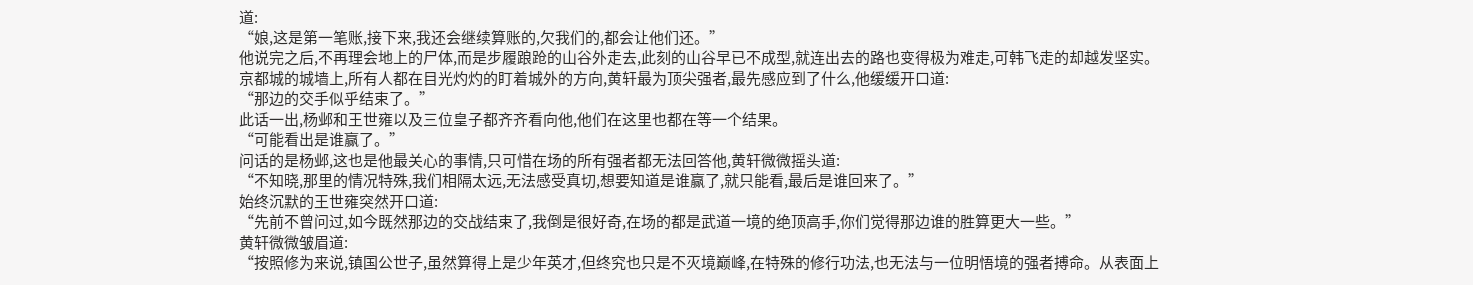道:
“娘,这是第一笔账,接下来,我还会继续算账的,欠我们的,都会让他们还。”
他说完之后,不再理会地上的尸体,而是步履踉跄的山谷外走去,此刻的山谷早已不成型,就连出去的路也变得极为难走,可韩飞走的却越发坚实。
京都城的城墙上,所有人都在目光灼灼的盯着城外的方向,黄轩最为顶尖强者,最先感应到了什么,他缓缓开口道:
“那边的交手似乎结束了。”
此话一出,杨邺和王世雍以及三位皇子都齐齐看向他,他们在这里也都在等一个结果。
“可能看出是谁赢了。”
问话的是杨邺,这也是他最关心的事情,只可惜在场的所有强者都无法回答他,黄轩微微摇头道:
“不知晓,那里的情况特殊,我们相隔太远,无法感受真切,想要知道是谁赢了,就只能看,最后是谁回来了。”
始终沉默的王世雍突然开口道:
“先前不曾问过,如今既然那边的交战结束了,我倒是很好奇,在场的都是武道一境的绝顶高手,你们觉得那边谁的胜算更大一些。”
黄轩微微皱眉道:
“按照修为来说,镇国公世子,虽然算得上是少年英才,但终究也只是不灭境巅峰,在特殊的修行功法,也无法与一位明悟境的强者搏命。从表面上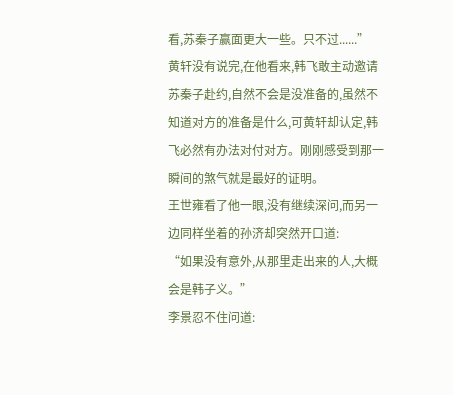看,苏秦子赢面更大一些。只不过......”
黄轩没有说完,在他看来,韩飞敢主动邀请苏秦子赴约,自然不会是没准备的,虽然不知道对方的准备是什么,可黄轩却认定,韩飞必然有办法对付对方。刚刚感受到那一瞬间的煞气就是最好的证明。
王世雍看了他一眼,没有继续深问,而另一边同样坐着的孙济却突然开口道:
“如果没有意外,从那里走出来的人,大概会是韩子义。”
李景忍不住问道: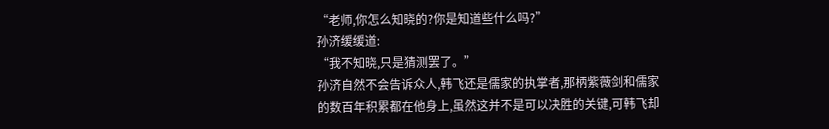“老师,你怎么知晓的?你是知道些什么吗?”
孙济缓缓道:
“我不知晓,只是猜测罢了。”
孙济自然不会告诉众人,韩飞还是儒家的执掌者,那柄紫薇剑和儒家的数百年积累都在他身上,虽然这并不是可以决胜的关键,可韩飞却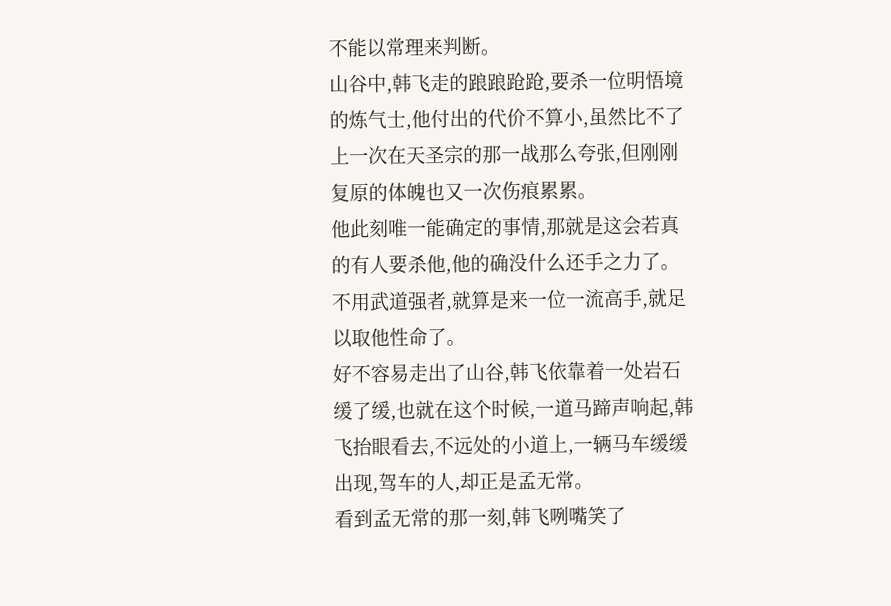不能以常理来判断。
山谷中,韩飞走的踉踉跄跄,要杀一位明悟境的炼气士,他付出的代价不算小,虽然比不了上一次在天圣宗的那一战那么夸张,但刚刚复原的体魄也又一次伤痕累累。
他此刻唯一能确定的事情,那就是这会若真的有人要杀他,他的确没什么还手之力了。不用武道强者,就算是来一位一流高手,就足以取他性命了。
好不容易走出了山谷,韩飞依靠着一处岩石缓了缓,也就在这个时候,一道马蹄声响起,韩飞抬眼看去,不远处的小道上,一辆马车缓缓出现,驾车的人,却正是孟无常。
看到孟无常的那一刻,韩飞咧嘴笑了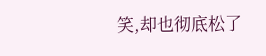笑,却也彻底松了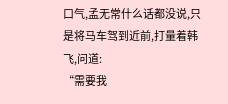口气,孟无常什么话都没说,只是将马车驾到近前,打量着韩飞,问道:
“需要我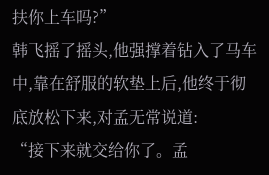扶你上车吗?”
韩飞摇了摇头,他强撑着钻入了马车中,靠在舒服的软垫上后,他终于彻底放松下来,对孟无常说道:
“接下来就交给你了。孟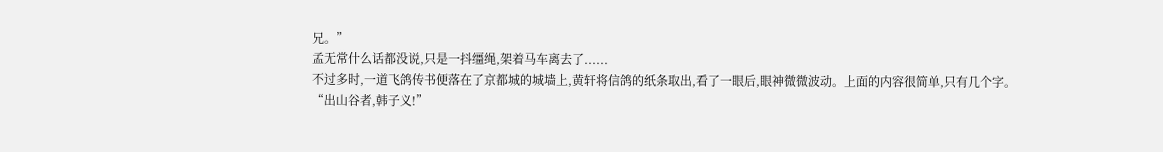兄。”
孟无常什么话都没说,只是一抖缰绳,架着马车离去了......
不过多时,一道飞鸽传书便落在了京都城的城墙上,黄轩将信鸽的纸条取出,看了一眼后,眼神微微波动。上面的内容很简单,只有几个字。
“出山谷者,韩子义!”